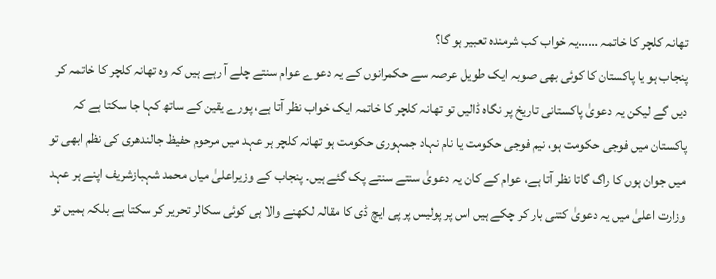تھانہ کلچر کا خاتمہ ……یہ خواب کب شرمندہ تعبیر ہو گا؟
پنجاب ہو یا پاکستان کا کوئی بھی صوبہ ایک طویل عرصہ سے حکمرانوں کے یہ دعوے عوام سنتے چلے آ رہے ہیں کہ وہ تھانہ کلچر کا خاتمہ کر دیں گے لیکن یہ دعویٰ پاکستانی تاریخ پر نگاہ ڈالیں تو تھانہ کلچر کا خاتمہ ایک خواب نظر آتا ہے، پورے یقین کے ساتھ کہا جا سکتا ہے کہ پاکستان میں فوجی حکومت ہو، نیم فوجی حکومت یا نام نہاد جمہوری حکومت ہو تھانہ کلچر ہر عہد میں مرحوم حفیظ جالندھری کی نظم ابھی تو میں جوان ہوں کا راگ گاتا نظر آتا ہے، عوام کے کان یہ دعویٰ سنتے سنتے پک گئے ہیں۔ پنجاب کے وزیراعلیٰ میاں محمد شہبازشریف اپنے ہر عہد وزارت اعلیٰ میں یہ دعویٰ کتنی بار کر چکے ہیں اس پر پولیس پر پی ایچ ڈی کا مقالہ لکھنے والا ہی کوئی سکالر تحریر کر سکتا ہے بلکہ ہمیں تو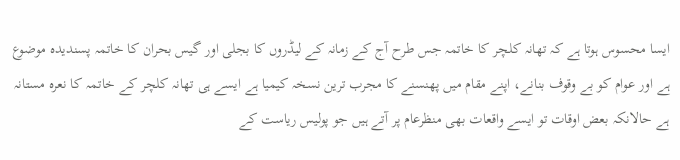ایسا محسوس ہوتا ہے کہ تھانہ کلچر کا خاتمہ جس طرح آج کے زمانہ کے لیڈروں کا بجلی اور گیس بحران کا خاتمہ پسندیدہ موضوع ہے اور عوام کو بے وقوف بنانے، اپنے مقام میں پھنسنے کا مجرب ترین نسخہ کیمیا ہے ایسے ہی تھانہ کلچر کے خاتمہ کا نعرہ مستانہ ہے حالانکہ بعض اوقات تو ایسے واقعات بھی منظرعام پر آتے ہیں جو پولیس ریاست کے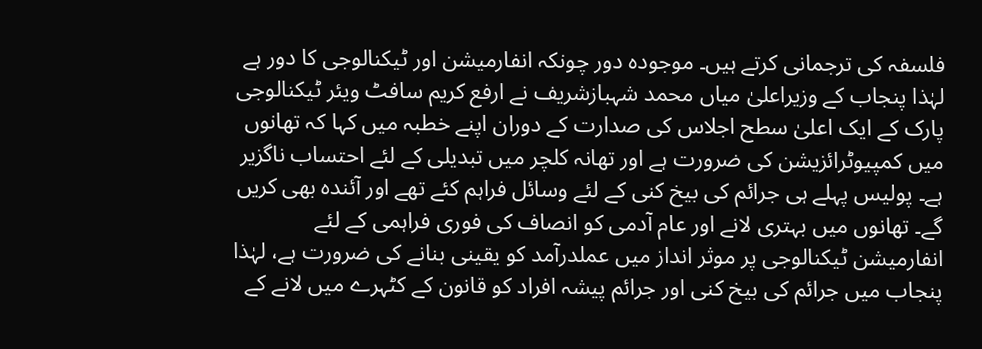فلسفہ کی ترجمانی کرتے ہیں۔ موجودہ دور چونکہ انفارمیشن اور ٹیکنالوجی کا دور ہے لہٰذا پنجاب کے وزیراعلیٰ میاں محمد شہبازشریف نے ارفع کریم سافٹ ویئر ٹیکنالوجی پارک کے ایک اعلیٰ سطح اجلاس کی صدارت کے دوران اپنے خطبہ میں کہا کہ تھانوں میں کمپیوٹرائزیشن کی ضرورت ہے اور تھانہ کلچر میں تبدیلی کے لئے احتساب ناگزیر ہے۔ پولیس پہلے ہی جرائم کی بیخ کنی کے لئے وسائل فراہم کئے تھے اور آئندہ بھی کریں گے۔ تھانوں میں بہتری لانے اور عام آدمی کو انصاف کی فوری فراہمی کے لئے انفارمیشن ٹیکنالوجی پر موثر انداز میں عملدرآمد کو یقینی بنانے کی ضرورت ہے، لہٰذا پنجاب میں جرائم کی بیخ کنی اور جرائم پیشہ افراد کو قانون کے کٹہرے میں لانے کے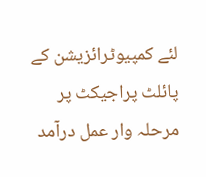لئے کمپیوٹرائزیشن کے پائلٹ پراجیکٹ پر مرحلہ وار عمل درآمد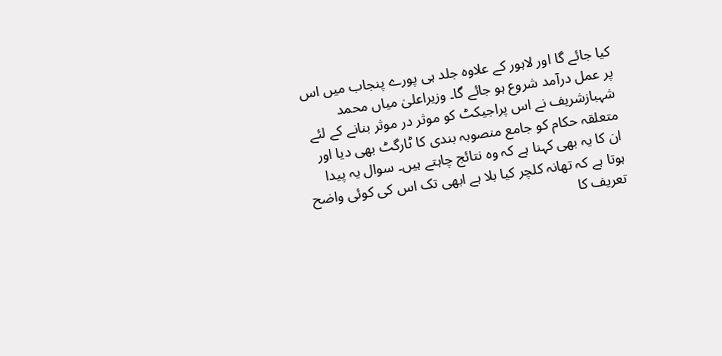کیا جائے گا اور لاہور کے علاوہ جلد ہی پورے پنجاب میں اس پر عمل درآمد شروع ہو جائے گا۔ وزیراعلیٰ میاں محمد شہبازشریف نے اس پراجیکٹ کو موثر در موثر بنانے کے لئے متعلقہ حکام کو جامع منصوبہ بندی کا ٹارگٹ بھی دیا اور ان کا یہ بھی کہنا ہے کہ وہ نتائج چاہتے ہیں۔ سوال یہ پیدا ہوتا ہے کہ تھانہ کلچر کیا بلا ہے ابھی تک اس کی کوئی واضح تعریف کا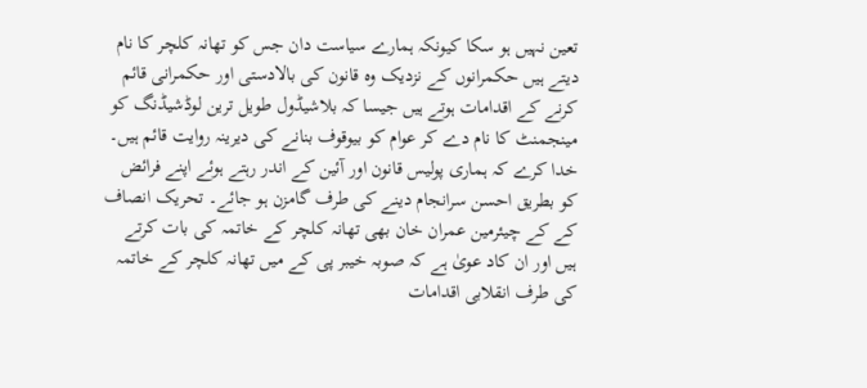تعین نہیں ہو سکا کیونکہ ہمارے سیاست دان جس کو تھانہ کلچر کا نام دیتے ہیں حکمرانوں کے نزدیک وہ قانون کی بالادستی اور حکمرانی قائم کرنے کے اقدامات ہوتے ہیں جیسا کہ بلاشیڈول طویل ترین لوڈشیڈنگ کو مینجمنٹ کا نام دے کر عوام کو بیوقوف بنانے کی دیرینہ روایت قائم ہیں۔ خدا کرے کہ ہماری پولیس قانون اور آئین کے اندر رہتے ہوئے اپنے فرائض کو بطریق احسن سرانجام دینے کی طرف گامزن ہو جائے۔ تحریک انصاف کے کے چیئرمین عمران خان بھی تھانہ کلچر کے خاتمہ کی بات کرتے ہیں اور ان کاد عویٰ ہے کہ صوبہ خیبر پی کے میں تھانہ کلچر کے خاتمہ کی طرف انقلابی اقدامات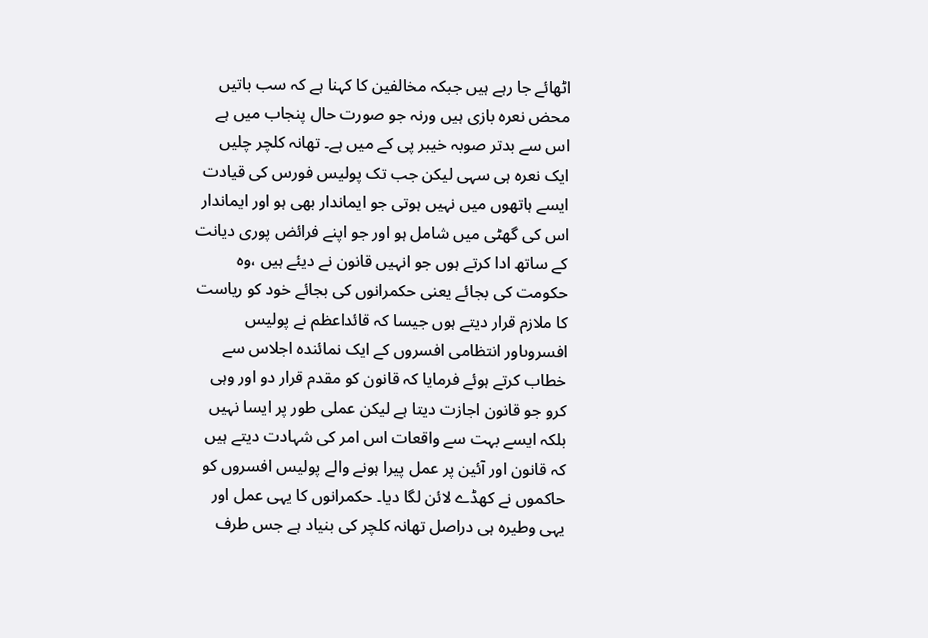اٹھائے جا رہے ہیں جبکہ مخالفین کا کہنا ہے کہ سب باتیں محض نعرہ بازی ہیں ورنہ جو صورت حال پنجاب میں ہے اس سے بدتر صوبہ خیبر پی کے میں ہے۔ تھانہ کلچر چلیں ایک نعرہ ہی سہی لیکن جب تک پولیس فورس کی قیادت ایسے ہاتھوں میں نہیں ہوتی جو ایماندار بھی ہو اور ایماندار اس کی گھٹی میں شامل ہو اور جو اپنے فرائض پوری دیانت کے ساتھ ادا کرتے ہوں جو انہیں قانون نے دیئے ہیں ،وہ حکومت کی بجائے یعنی حکمرانوں کی بجائے خود کو ریاست کا ملازم قرار دیتے ہوں جیسا کہ قائداعظم نے پولیس افسروںاور انتظامی افسروں کے ایک نمائندہ اجلاس سے خطاب کرتے ہوئے فرمایا کہ قانون کو مقدم قرار دو اور وہی کرو جو قانون اجازت دیتا ہے لیکن عملی طور پر ایسا نہیں بلکہ ایسے بہت سے واقعات اس امر کی شہادت دیتے ہیں کہ قانون اور آئین پر عمل پیرا ہونے والے پولیس افسروں کو حاکموں نے کھڈے لائن لگا دیا۔ حکمرانوں کا یہی عمل اور یہی وطیرہ ہی دراصل تھانہ کلچر کی بنیاد ہے جس طرف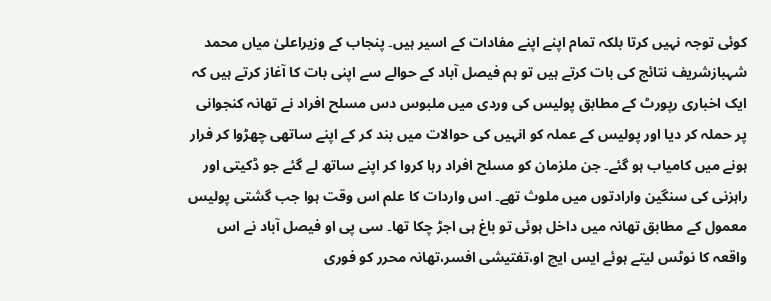کوئی توجہ نہیں کرتا بلکہ تمام اپنے اپنے مفادات کے اسیر ہیں۔ پنجاب کے وزیراعلیٰ میاں محمد شہبازشریف نتائج کی بات کرتے ہیں تو ہم فیصل آباد کے حوالے سے اپنی بات کا آغاز کرتے ہیں کہ ایک اخباری رپورٹ کے مطابق پولیس کی وردی میں ملبوس دس مسلح افراد نے تھانہ کنجوانی پر حملہ کر دیا اور پولیس کے عملہ کو انہیں کی حوالات میں بند کر کے اپنے ساتھی چھڑوا کر فرار ہونے میں کامیاب ہو گئے۔ جن ملزمان کو مسلح افراد رہا کروا کر اپنے ساتھ لے گئے جو ڈکیتی اور راہزنی کی سنگین وارادتوں میں ملوث تھے۔ اس واردات کا علم اس وقت ہوا جب گشتی پولیس معمول کے مطابق تھانہ میں داخل ہوئی تو باغ ہی اجڑ چکا تھا۔ سی پی او فیصل آباد نے اس واقعہ کا نوٹس لیتے ہوئے ایس ایچ او،تفتیشی افسر،تھانہ محرر کو فوری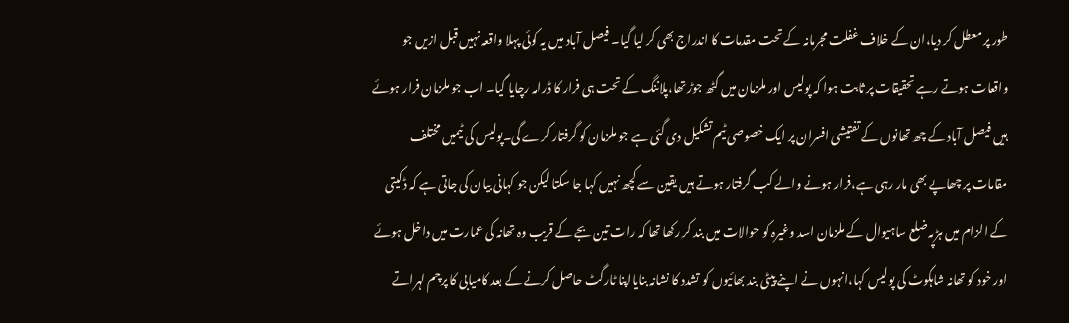طور پر معطل کر دیا،ان کے خلاف غفلت مجرمانہ کے تحت مقدمات کا اندراج بھی کر لیا گیا۔ فیصل آباد میں یہ کوئی پہلا واقعہ نہیں قبل ازیں جو واقعات ہوتے رہے تحقیقات پر ثابت ہوا کہ پولیس اور ملزمان میں گٹھ جوڑ تھا،پلاننگ کے تحت ہی فرار کا ڈرامہ رچایا گیا۔ اب جو ملزمان فرار ہوئے ہیں فیصل آباد کے چھ تھانوں کے تفتیشی افسران پر ایک خصوصی ٹیم تشکیل دی گئی ہے جو ملزمان کو گرفتار کرے گی۔پولیس کی ٹیمیں مختلف مقامات پر چھاپے بھی مار رہی ہے،فرار ہونے والے کب گرفتار ہوتے ہیں یقین سے کچھ نہیں کہا جا سکتا لیکن جو کہانی بیان کی جاتی ہے کہ ڈکیتی کے الزام میں ہڑپہ ضلع ساہیوال کے ملزمان اسد وغیرہ کو حوالات میں بند کر رکھا تھا کہ رات تین بجے کے قریب وہ تھانہ کی عمارت میں داخل ہوئے اور خود کو تھانہ شاہکوٹ کی پولیس کہا،انہوں نے اپنے پیٹی بند بھائیوں کو تشدد کا نشانہ بنایااپنا ٹارگٹ حاصل کرنے کے بعد کامیابی کا پرچم لہراتے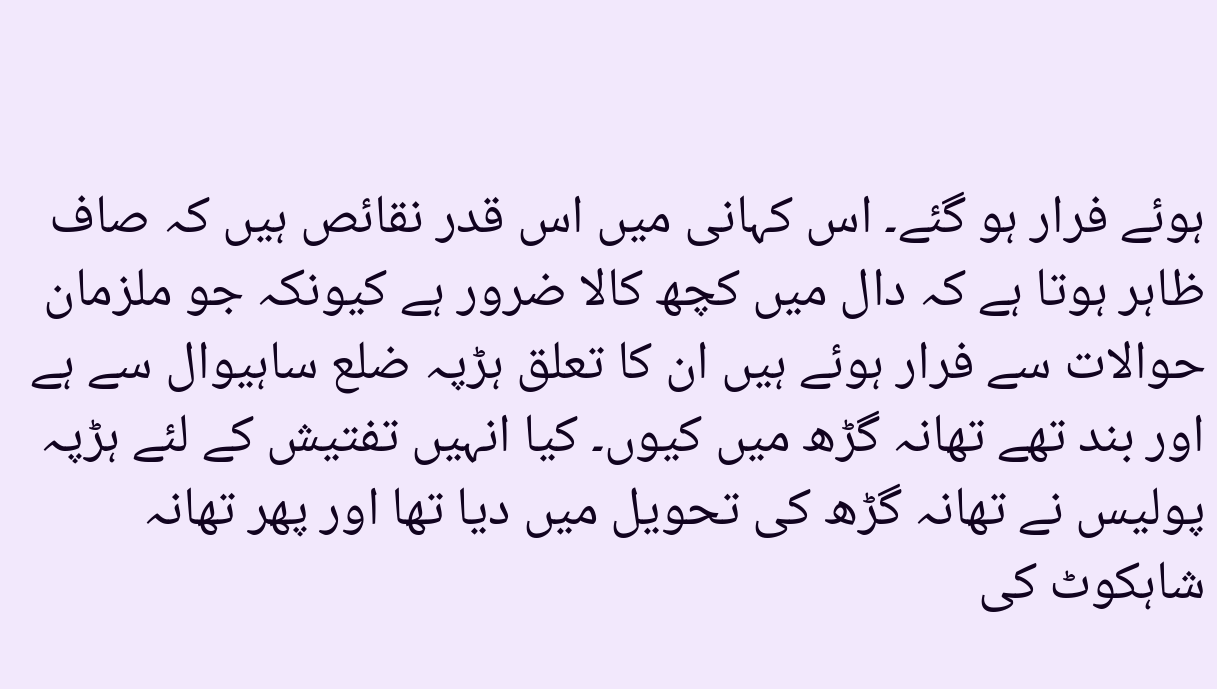ہوئے فرار ہو گئے۔ اس کہانی میں اس قدر نقائص ہیں کہ صاف ظاہر ہوتا ہے کہ دال میں کچھ کالا ضرور ہے کیونکہ جو ملزمان حوالات سے فرار ہوئے ہیں ان کا تعلق ہڑپہ ضلع ساہیوال سے ہے اور بند تھے تھانہ گڑھ میں کیوں۔ کیا انہیں تفتیش کے لئے ہڑپہ پولیس نے تھانہ گڑھ کی تحویل میں دیا تھا اور پھر تھانہ شاہکوٹ کی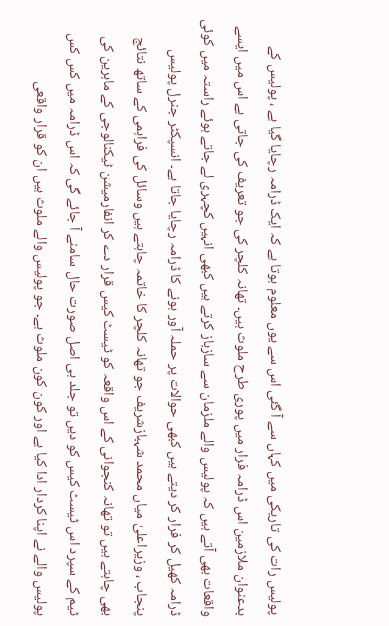پولیس رات کی تاریکی میں کہاں سے آ گئی اس سے یوں معلوم ہوتا ہے کہ ایک ڈرامہ رچایا گیا ہے ، پولیس کے بدعنوان ملازمین اس ڈرامہ فرار میں پوری طرح ملوث ہیں۔ تھانہ کلچر کی جو تعریف کی جاتی ہے اس میں ایسے واقعات بھی آتے ہیں کہ پولیس والے ملزمان سے سازباز کرتے ہیں کبھی انہیں کچہری لے جاتے ہوئے راستہ میں کوئی ڈرامہ کھیل کر فرار کر دیتے ہیں کبھی حوالات پر حملہ آور ہونے کا ڈرامہ رچایا جاتا ہے۔ انسپکٹر جنرل پولیس پنجاب ، وزیراعلیٰ میاں محمد شہبازشریف جو تھانہ کلچر کا خاتمہ چاہتے ہیں وسائل کی فراہمی کے ساتھ نتائج بھی چاہتے ہیں تو تھانہ کنجوانی کے اس واقعہ کو ٹیسٹ کیس قرار دے کر انفارمیشن ٹیکنالوجی کے ماہرین کی ٹیم کے سپرد اس ٹیسٹ کیس کو دیں تو جلد ہی اصل صورت حال سامنے آ جائے گی کہ اس ڈرامہ میں کس کس پولیس والے نے اپنا کردار ادا کیا ہے اور کون کون ملوث ہے۔ جو پولیس والے ملوث ہیں ان کو قرار واقعی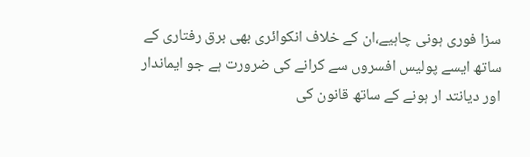سزا فوری ہونی چاہیے،ان کے خلاف انکوائری بھی برق رفتاری کے ساتھ ایسے پولیس افسروں سے کرانے کی ضرورت ہے جو ایماندار اور دیانتد ار ہونے کے ساتھ قانون کی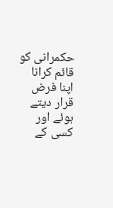حکمرانی کو قائم کرانا اپنا فرض قرار دیتے ہوئے اور کسی کے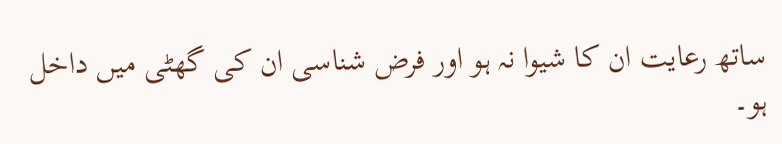ساتھ رعایت ان کا شیوا نہ ہو اور فرض شناسی ان کی گھٹی میں داخل ہو۔